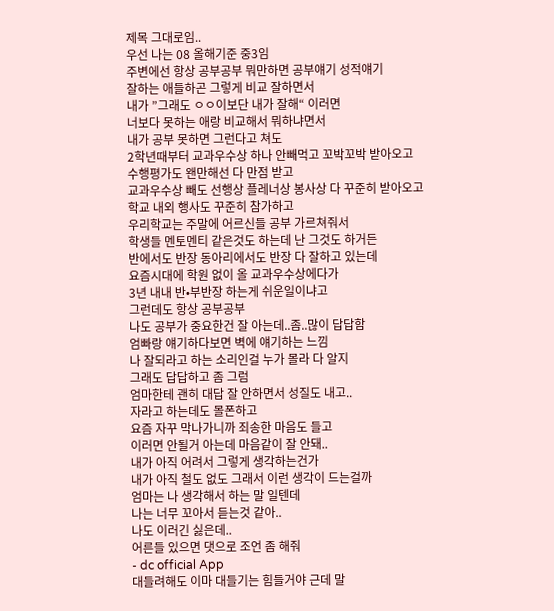제목 그대로임..
우선 나는 08 올해기준 중3임
주변에선 항상 공부공부 뭐만하면 공부얘기 성적얘기
잘하는 애들하곤 그렇게 비교 잘하면서
내가 ”그래도 ㅇㅇ이보단 내가 잘해“ 이러면
너보다 못하는 애랑 비교해서 뭐하냐면서
내가 공부 못하면 그런다고 쳐도
2학년때부터 교과우수상 하나 안빼먹고 꼬박꼬박 받아오고
수행평가도 왠만해선 다 만점 받고
교과우수상 빼도 선행상 플레너상 봉사상 다 꾸준히 받아오고
학교 내외 행사도 꾸준히 참가하고
우리학교는 주말에 어르신들 공부 가르쳐줘서
학생들 멘토멘티 같은것도 하는데 난 그것도 하거든
반에서도 반장 동아리에서도 반장 다 잘하고 있는데
요즘시대에 학원 없이 올 교과우수상에다가
3년 내내 반•부반장 하는게 쉬운일이냐고
그런데도 항상 공부공부
나도 공부가 중요한건 잘 아는데..좀..많이 답답함
엄빠랑 얘기하다보면 벽에 얘기하는 느낌
나 잘되라고 하는 소리인걸 누가 몰라 다 알지
그래도 답답하고 좀 그럼
엄마한테 괜히 대답 잘 안하면서 성질도 내고..
자라고 하는데도 몰폰하고
요즘 자꾸 막나가니까 죄송한 마음도 들고
이러면 안될거 아는데 마음같이 잘 안돼..
내가 아직 어려서 그렇게 생각하는건가
내가 아직 철도 없도 그래서 이런 생각이 드는걸까
엄마는 나 생각해서 하는 말 일텐데
나는 너무 꼬아서 듣는것 같아..
나도 이러긴 싫은데..
어른들 있으면 댓으로 조언 좀 해줘
- dc official App
대들려해도 이마 대들기는 힘들거야 근데 말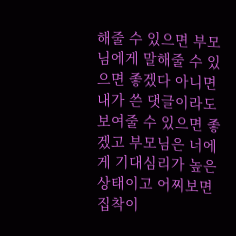해줄 수 있으면 부모님에게 말해줄 수 있으면 좋겠다 아니면 내가 쓴 댓글이라도 보여줄 수 있으면 좋겠고 부모님은 너에게 기대심리가 높은 상태이고 어찌보면 집착이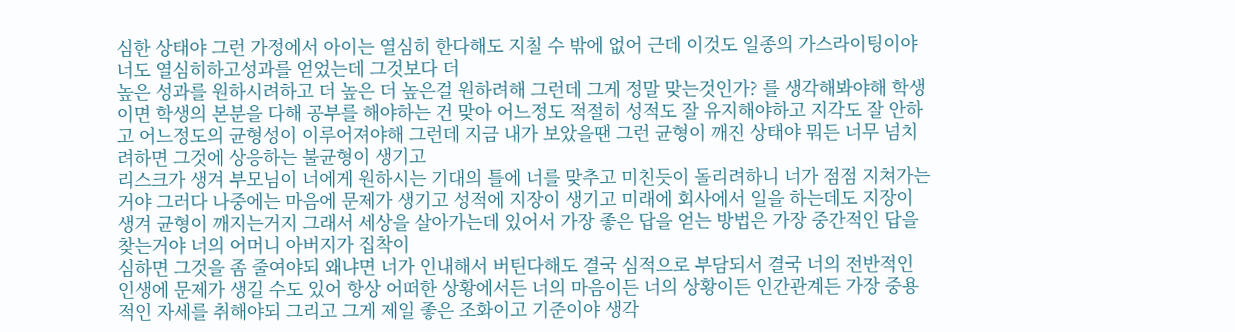심한 상태야 그런 가정에서 아이는 열심히 한다해도 지칠 수 밖에 없어 근데 이것도 일종의 가스라이팅이야 너도 열심히하고성과를 얻었는데 그것보다 더
높은 성과를 원하시려하고 더 높은 더 높은걸 원하려해 그런데 그게 정말 맞는것인가? 를 생각해봐야해 학생이면 학생의 본분을 다해 공부를 해야하는 건 맞아 어느정도 적절히 성적도 잘 유지해야하고 지각도 잘 안하고 어느정도의 균형성이 이루어져야해 그런데 지금 내가 보았을땐 그런 균형이 깨진 상태야 뭐든 너무 넘치려하면 그것에 상응하는 불균형이 생기고
리스크가 생겨 부모님이 너에게 원하시는 기대의 틀에 너를 맞추고 미친듯이 돌리려하니 너가 점점 지쳐가는거야 그러다 나중에는 마음에 문제가 생기고 성적에 지장이 생기고 미래에 회사에서 일을 하는데도 지장이 생겨 균형이 깨지는거지 그래서 세상을 살아가는데 있어서 가장 좋은 답을 얻는 방법은 가장 중간적인 답을 찾는거야 너의 어머니 아버지가 집착이
심하면 그것을 좀 줄여야되 왜냐면 너가 인내해서 버틴다해도 결국 심적으로 부담되서 결국 너의 전반적인 인생에 문제가 생길 수도 있어 항상 어떠한 상황에서든 너의 마음이든 너의 상황이든 인간관계든 가장 중용적인 자세를 취해야되 그리고 그게 제일 좋은 조화이고 기준이야 생각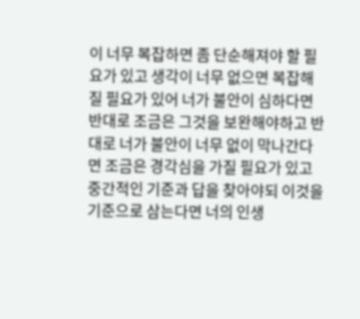이 너무 복잡하면 좀 단순해져야 할 필요가 있고 생각이 너무 없으면 복잡해
질 필요가 있어 너가 불안이 심하다면 반대로 조금은 그것을 보완해야하고 반대로 너가 불안이 너무 없이 막나간다면 조금은 경각심을 가질 필요가 있고 중간적인 기준과 답을 찾아야되 이것을 기준으로 삼는다면 너의 인생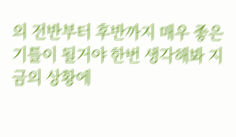의 전반부터 후반까지 매우 좋은 기틀이 될거야 한번 생각해봐 지금의 상황에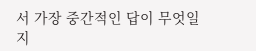서 가장 중간적인 답이 무엇일지